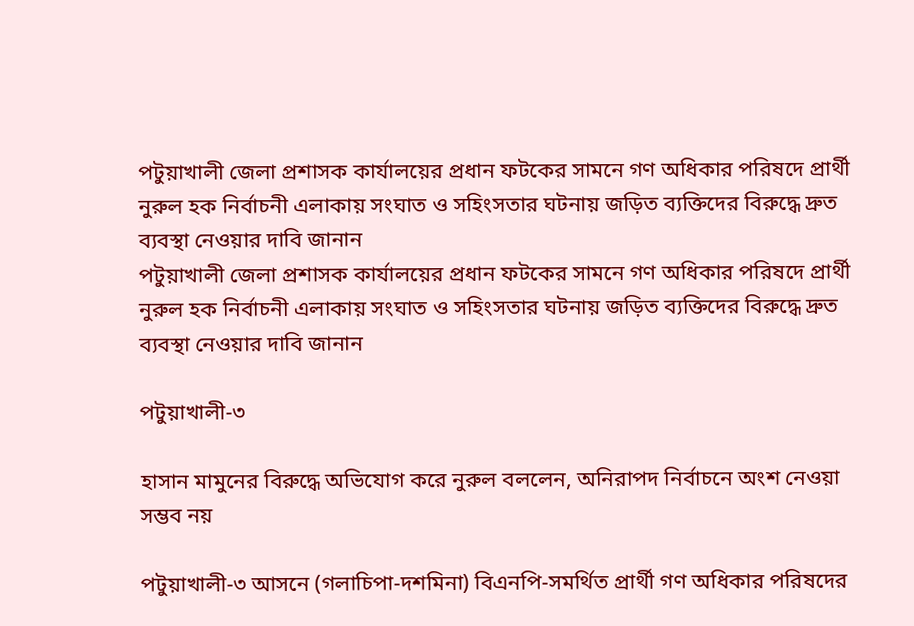পটুয়াখালী জেলা প্রশাসক কার্যালয়ের প্রধান ফটকের সামনে গণ অধিকার পরিষদে প্রার্থী নুরুল হক নির্বাচনী এলাকায় সংঘাত ও সহিংসতার ঘটনায় জড়িত ব্যক্তিদের বিরুদ্ধে দ্রুত ব্যবস্থা নেওয়ার দাবি জানান
পটুয়াখালী জেলা প্রশাসক কার্যালয়ের প্রধান ফটকের সামনে গণ অধিকার পরিষদে প্রার্থী নুরুল হক নির্বাচনী এলাকায় সংঘাত ও সহিংসতার ঘটনায় জড়িত ব্যক্তিদের বিরুদ্ধে দ্রুত ব্যবস্থা নেওয়ার দাবি জানান

পটুয়াখালী-৩

হাসান মামুনের বিরুদ্ধে অভিযোগ করে নুরুল বললেন, অনিরাপদ নির্বাচনে অংশ নেওয়া সম্ভব নয়

পটুয়াখালী-৩ আসনে (গলাচিপা-দশমিনা) বিএনপি-সমর্থিত প্রার্থী গণ অধিকার পরিষদের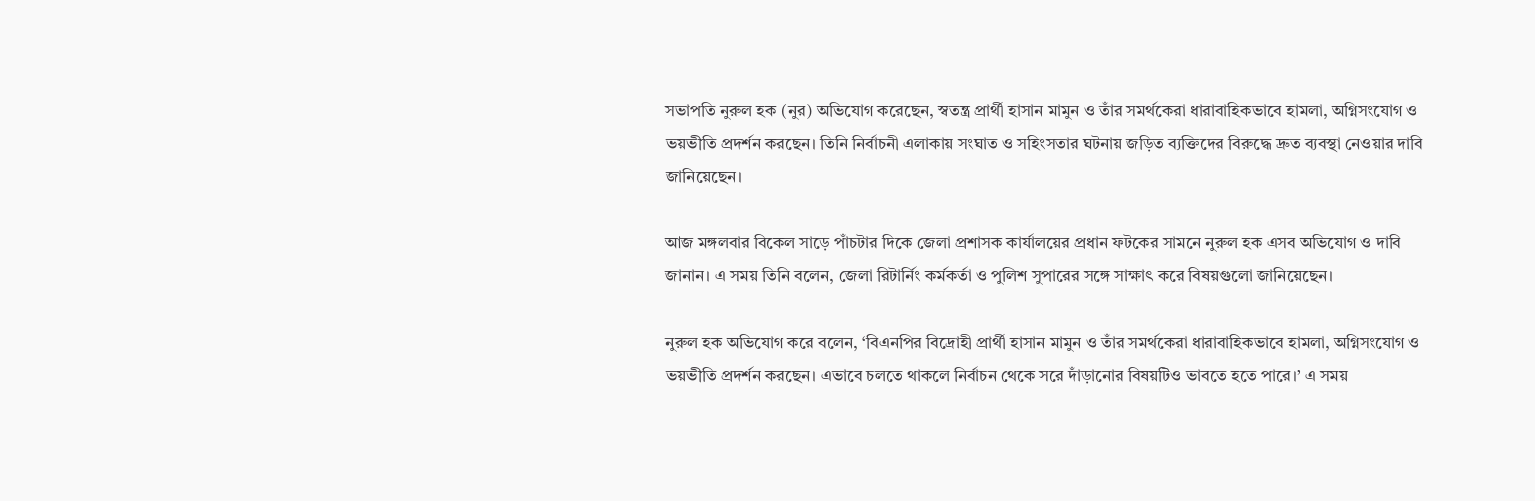সভাপতি নুরুল হক (নুর) অভিযোগ করেছেন, স্বতন্ত্র প্রার্থী হাসান মামুন ও তাঁর সমর্থকেরা ধারাবাহিকভাবে হামলা, অগ্নিসংযোগ ও ভয়ভীতি প্রদর্শন করছেন। তিনি নির্বাচনী এলাকায় সংঘাত ও সহিংসতার ঘটনায় জড়িত ব্যক্তিদের বিরুদ্ধে দ্রুত ব্যবস্থা নেওয়ার দাবি জানিয়েছেন।

আজ মঙ্গলবার বিকেল সাড়ে পাঁচটার দিকে জেলা প্রশাসক কার্যালয়ের প্রধান ফটকের সামনে নুরুল হক এসব অভিযোগ ও দাবি জানান। এ সময় তিনি বলেন, জেলা রিটার্নিং কর্মকর্তা ও পুলিশ সুপারের সঙ্গে সাক্ষাৎ করে বিষয়গুলো জানিয়েছেন।

নুরুল হক অভিযোগ করে বলেন, ‘বিএনপির বিদ্রোহী প্রার্থী হাসান মামুন ও তাঁর সমর্থকেরা ধারাবাহিকভাবে হামলা, অগ্নিসংযোগ ও ভয়ভীতি প্রদর্শন করছেন। এভাবে চলতে থাকলে নির্বাচন থেকে সরে দাঁড়ানোর বিষয়টিও ভাবতে হতে পারে।’ এ সময়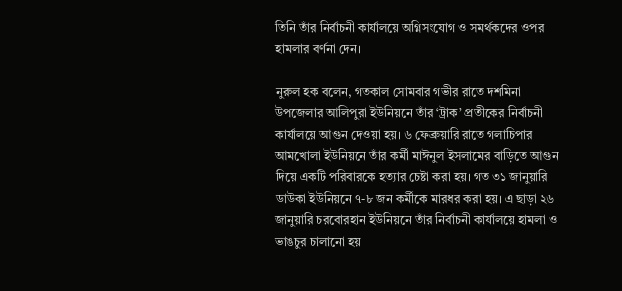তিনি তাঁর নির্বাচনী কার্যালয়ে অগ্নিসংযোগ ও সমর্থকদের ওপর হামলার বর্ণনা দেন।

নুরুল হক বলেন, গতকাল সোমবার গভীর রাতে দশমিনা উপজেলার আলিপুরা ইউনিয়নে তাঁর ‘ট্রাক’ প্রতীকের নির্বাচনী কার্যালয়ে আগুন দেওয়া হয়। ৬ ফেব্রুয়ারি রাতে গলাচিপার আমখোলা ইউনিয়নে তাঁর কর্মী মাঈনুল ইসলামের বাড়িতে আগুন দিয়ে একটি পরিবারকে হত্যার চেষ্টা করা হয়। গত ৩১ জানুয়ারি ডাউকা ইউনিয়নে ৭-৮ জন কর্মীকে মারধর করা হয়। এ ছাড়া ২৬ জানুয়ারি চরবোরহান ইউনিয়নে তাঁর নির্বাচনী কার্যালয়ে হামলা ও ভাঙচুর চালানো হয়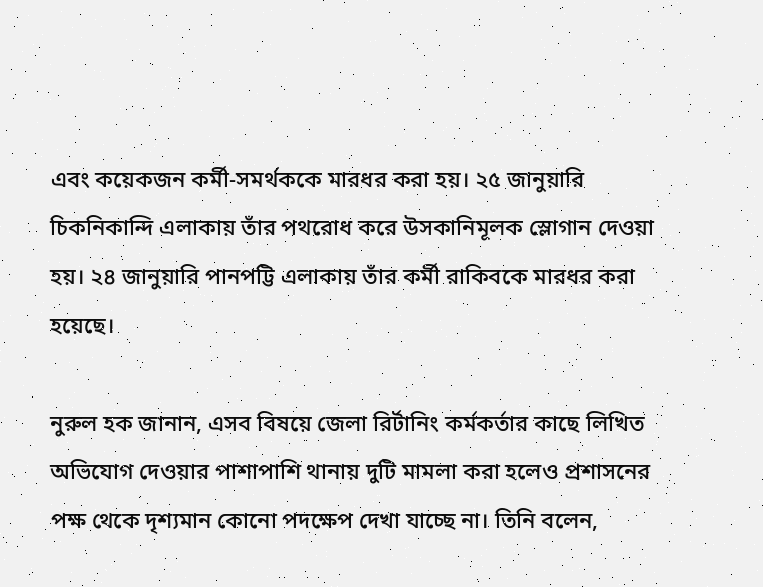এবং কয়েকজন কর্মী-সমর্থককে মারধর করা হয়। ২৫ জানুয়ারি চিকনিকান্দি এলাকায় তাঁর পথরোধ করে উসকানিমূলক স্লোগান দেওয়া হয়। ২৪ জানুয়ারি পানপট্টি এলাকায় তাঁর কর্মী রাকিবকে মারধর করা হয়েছে।

নুরুল হক জানান, এসব বিষয়ে জেলা রির্টানিং কর্মকর্তার কাছে লিখিত অভিযোগ দেওয়ার পাশাপাশি থানায় দুটি মামলা করা হলেও প্রশাসনের পক্ষ থেকে দৃশ্যমান কোনো পদক্ষেপ দেখা যাচ্ছে না। তিনি বলেন,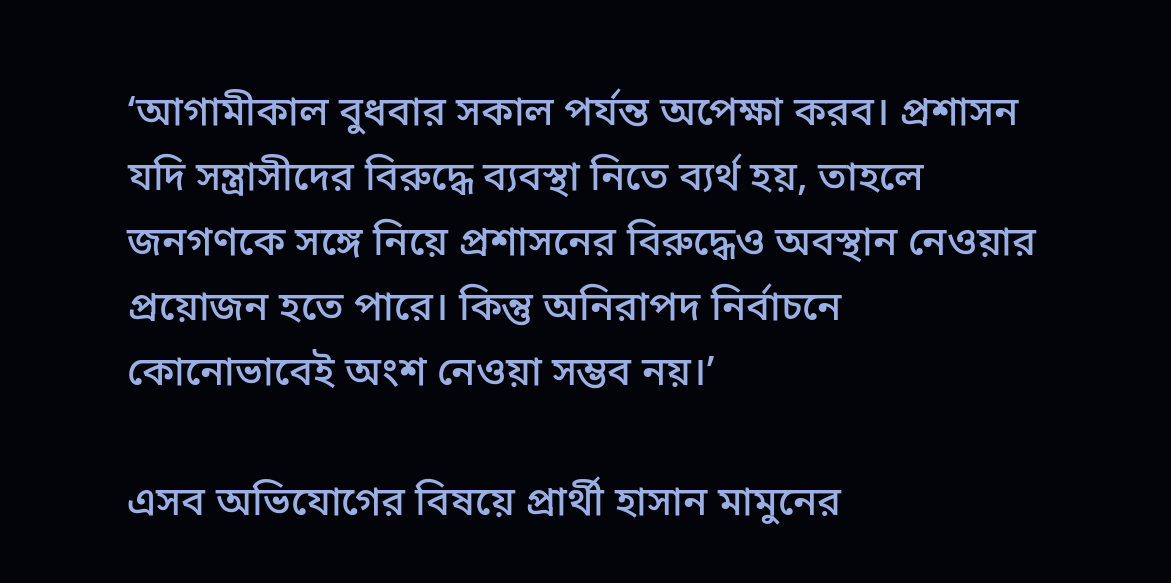‘আগামীকাল বুধবার সকাল পর্যন্ত অপেক্ষা করব। প্রশাসন যদি সন্ত্রাসীদের বিরুদ্ধে ব্যবস্থা নিতে ব্যর্থ হয়, তাহলে জনগণকে সঙ্গে নিয়ে প্রশাসনের বিরুদ্ধেও অবস্থান নেওয়ার প্রয়োজন হতে পারে। কিন্তু অনিরাপদ নির্বাচনে কোনোভাবেই অংশ নেওয়া সম্ভব নয়।’

এসব অভিযোগের বিষয়ে প্রার্থী হাসান মামুনের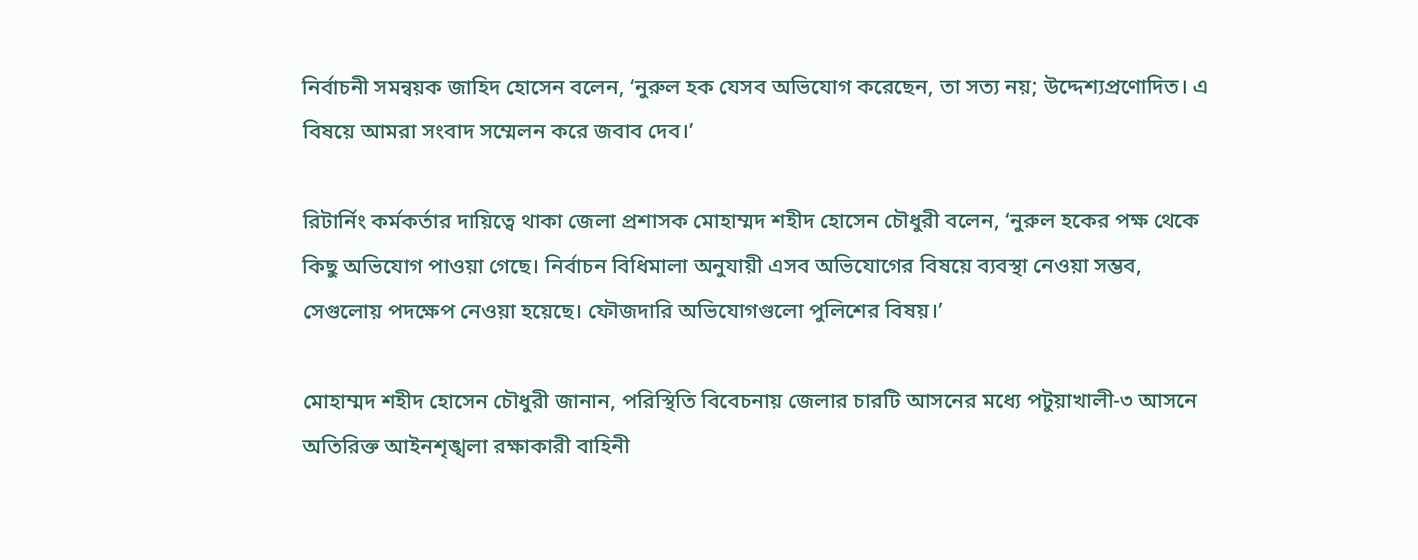নির্বাচনী সমন্বয়ক জাহিদ হোসেন বলেন, ‘নুরুল হক যেসব অভিযোগ করেছেন, তা সত্য নয়; উদ্দেশ্যপ্রণোদিত। এ বিষয়ে আমরা সংবাদ সম্মেলন করে জবাব দেব।’

রিটার্নিং কর্মকর্তার দায়িত্বে থাকা জেলা প্রশাসক মোহাম্মদ শহীদ হোসেন চৌধুরী বলেন, ‘নুরুল হকের পক্ষ থেকে কিছু অভিযোগ পাওয়া গেছে। নির্বাচন বিধিমালা অনুযায়ী এসব অভিযোগের বিষয়ে ব্যবস্থা নেওয়া সম্ভব, সেগুলোয় পদক্ষেপ নেওয়া হয়েছে। ফৌজদারি অভিযোগগুলো পুলিশের বিষয়।’

মোহাম্মদ শহীদ হোসেন চৌধুরী জানান, পরিস্থিতি বিবেচনায় জেলার চারটি আসনের মধ্যে পটুয়াখালী-৩ আসনে অতিরিক্ত আইনশৃঙ্খলা রক্ষাকারী বাহিনী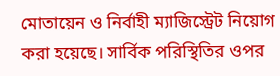মোতায়েন ও নির্বাহী ম্যাজিস্ট্রেট নিয়োগ করা হয়েছে। সার্বিক পরিস্থিতির ওপর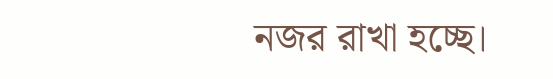নজর রাখা হচ্ছে।